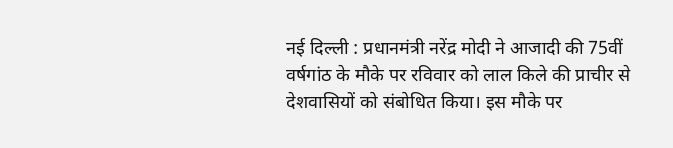नई दिल्ली : प्रधानमंत्री नरेंद्र मोदी ने आजादी की 75वीं वर्षगांठ के मौके पर रविवार को लाल किले की प्राचीर से देशवासियों को संबोधित किया। इस मौके पर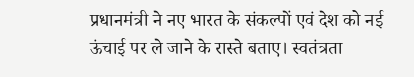प्रधानमंत्री ने नए भारत के संकल्पों एवं देश को नई ऊंचाई पर ले जाने के रास्ते बताए। स्वतंत्रता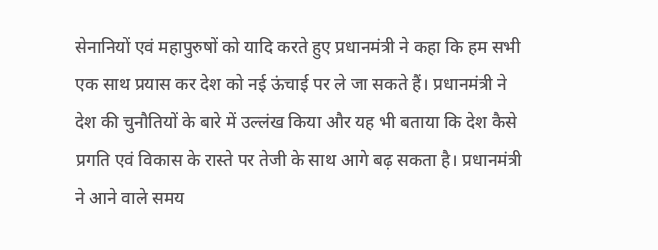सेनानियों एवं महापुरुषों को यादि करते हुए प्रधानमंत्री ने कहा कि हम सभी एक साथ प्रयास कर देश को नई ऊंचाई पर ले जा सकते हैं। प्रधानमंत्री ने देश की चुनौतियों के बारे में उल्लंख किया और यह भी बताया कि देश कैसे प्रगति एवं विकास के रास्ते पर तेजी के साथ आगे बढ़ सकता है। प्रधानमंत्री ने आने वाले समय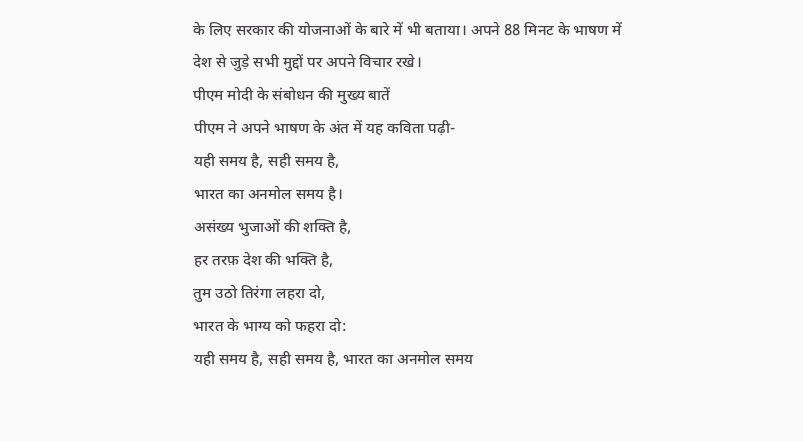के लिए सरकार की योजनाओं के बारे में भी बताया। अपने 88 मिनट के भाषण में देश से जुड़े सभी मुद्दों पर अपने विचार रखे।
पीएम मोदी के संबोधन की मुख्य बातें
पीएम ने अपने भाषण के अंत में यह कविता पढ़ी-
यही समय है, सही समय है,
भारत का अनमोल समय है।
असंख्य भुजाओं की शक्ति है,
हर तरफ़ देश की भक्ति है,
तुम उठो तिरंगा लहरा दो,
भारत के भाग्य को फहरा दो:
यही समय है, सही समय है, भारत का अनमोल समय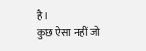है।
कुछ ऐसा नहीं जो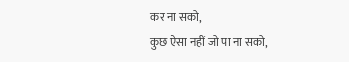कर ना सको,
कुछ ऐसा नहीं जो पा ना सको,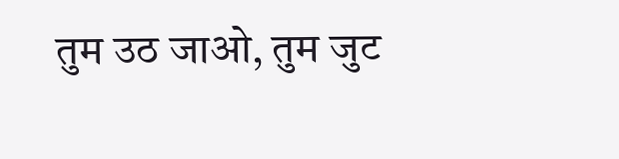तुम उठ जाओ, तुम जुट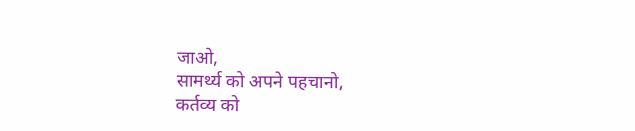जाओ,
सामर्थ्य को अपने पहचानो,
कर्तव्य को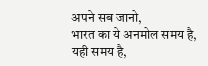अपने सब जानो,
भारत का ये अनमोल समय है,
यही समय है,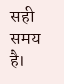सही समय है।